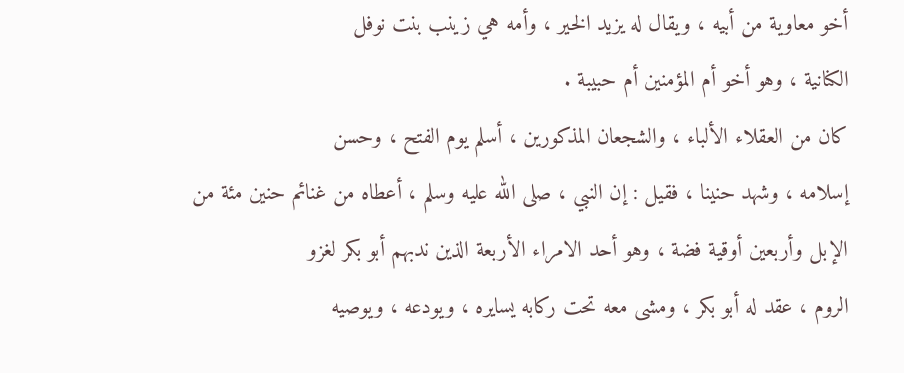أخو معاوية من أبيه ، ويقال له يزيد الخير ، وأمه هي زينب بنت نوفل
الكنانية ، وهو أخو أم المؤمنين أم حبيبة .
كان من العقلاء الألباء ، والشجعان المذكورين ، أسلم يوم الفتح ، وحسن
إسلامه ، وشهد حنينا ، فقيل : إن النبي ، صلى الله عليه وسلم ، أعطاه من غنائم حنين مئة من
الإبل وأربعين أوقية فضة ، وهو أحد الامراء الأربعة الذين ندبهم أبو بكر لغزو
الروم ، عقد له أبو بكر ، ومشى معه تحت ركابه يسايره ، ويودعه ، ويوصيه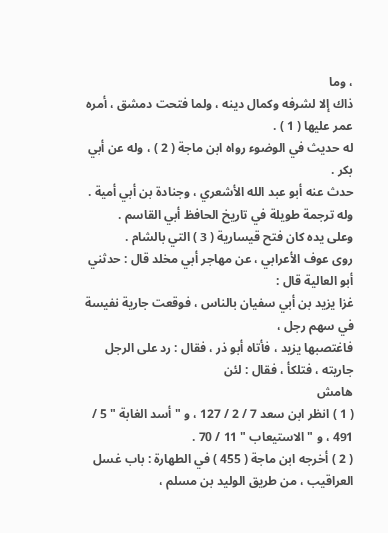، وما
ذاك إلا لشرفه وكمال دينه ، ولما فتحت دمشق ، أمره عمر عليها ( 1 ) .
له حديث في الوضوء رواه ابن ماجة ( 2 ) ، وله عن أبي بكر .
حدث عنه أبو عبد الله الأشعري ، وجنادة بن أبي أمية .
وله ترجمة طويلة في تاريخ الحافظ أبي القاسم .
وعلى يده كان فتح قيسارية ( 3 ) التي بالشام .
روى عوف الأعرابي ، عن مهاجر أبي مخلد قال : حدثني أبو العالية قال :
غزا يزيد بن أبي سفيان بالناس ، فوقعت جارية نفيسة في سهم رجل ،
فاغتصبها يزيد ، فأتاه أبو ذر ، فقال : رد على الرجل جاريته ، فتلكأ ، فقال : لئن
هامش
( 1 ) انظر ابن سعد 7 / 2 / 127 ، و " أسد الغابة " 5 / 491 ، و " الاستيعاب " 11 / 70 .
( 2 ) أخرجه ابن ماجة ( 455 ) في الطهارة : باب غسل العراقيب ، من طريق الوليد بن مسلم ،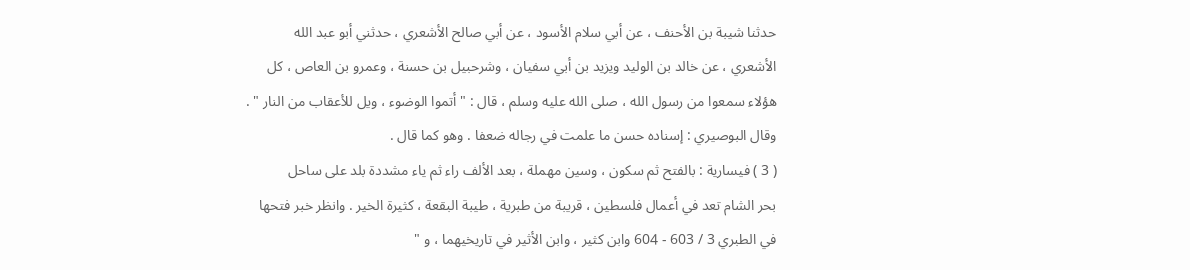حدثنا شيبة بن الأحنف ، عن أبي سلام الأسود ، عن أبي صالح الأشعري ، حدثني أبو عبد الله
الأشعري ، عن خالد بن الوليد ويزيد بن أبي سفيان ، وشرحبيل بن حسنة ، وعمرو بن العاص ، كل
هؤلاء سمعوا من رسول الله ، صلى الله عليه وسلم ، قال : " أتموا الوضوء ، ويل للأعقاب من النار " .
وقال البوصيري : إسناده حسن ما علمت في رجاله ضعفا . وهو كما قال .
( 3 ) فيسارية : بالفتح ثم سكون ، وسين مهملة ، بعد الألف راء ثم ياء مشددة بلد على ساحل
بحر الشام تعد في أعمال فلسطين ، قريبة من طبرية ، طيبة البقعة ، كثيرة الخير . وانظر خبر فتحها
في الطبري 3 / 603 - 604 وابن كثير ، وابن الأثير في تاريخيهما ، و "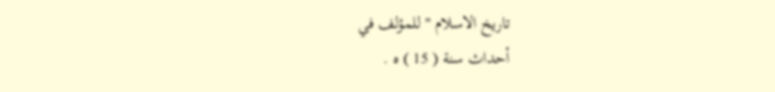تاريخ الاسلام " للمؤلف في
أحداث سنة ( 15 ) ه .